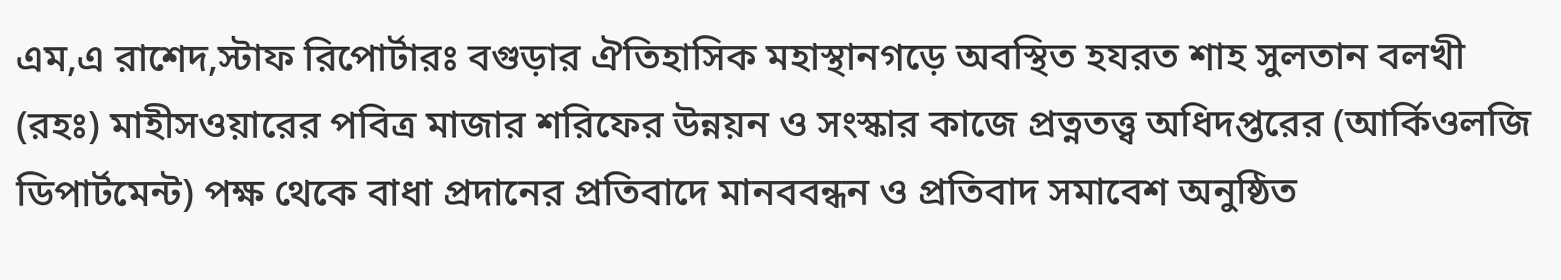এম,এ রাশেদ,স্টাফ রিপোর্টারঃ বগুড়ার ঐতিহাসিক মহাস্থানগড়ে অবস্থিত হযরত শাহ সুলতান বলখী (রহঃ) মাহীসওয়ারের পবিত্র মাজার শরিফের উন্নয়ন ও সংস্কার কাজে প্রত্নতত্ত্ব অধিদপ্তরের (আর্কিওলজি ডিপার্টমেন্ট) পক্ষ থেকে বাধা প্রদানের প্রতিবাদে মানববন্ধন ও প্রতিবাদ সমাবেশ অনুষ্ঠিত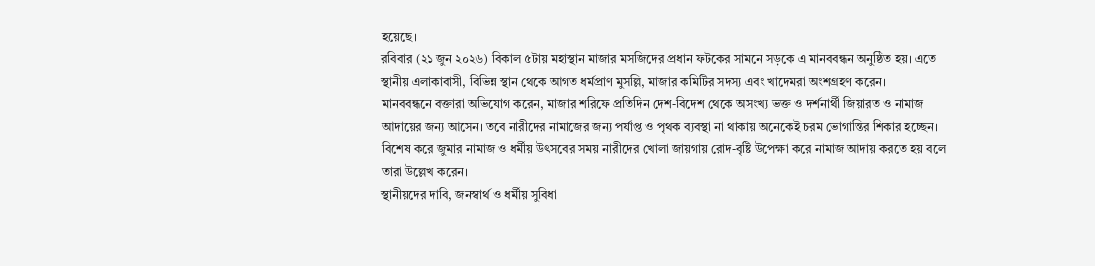হয়েছে।
রবিবার (২১ জুন ২০২৬) বিকাল ৫টায় মহাস্থান মাজার মসজিদের প্রধান ফটকের সামনে সড়কে এ মানববন্ধন অনুষ্ঠিত হয়। এতে স্থানীয় এলাকাবাসী, বিভিন্ন স্থান থেকে আগত ধর্মপ্রাণ মুসল্লি, মাজার কমিটির সদস্য এবং খাদেমরা অংশগ্রহণ করেন।
মানববন্ধনে বক্তারা অভিযোগ করেন, মাজার শরিফে প্রতিদিন দেশ-বিদেশ থেকে অসংখ্য ভক্ত ও দর্শনার্থী জিয়ারত ও নামাজ আদায়ের জন্য আসেন। তবে নারীদের নামাজের জন্য পর্যাপ্ত ও পৃথক ব্যবস্থা না থাকায় অনেকেই চরম ভোগান্তির শিকার হচ্ছেন। বিশেষ করে জুমার নামাজ ও ধর্মীয় উৎসবের সময় নারীদের খোলা জায়গায় রোদ-বৃষ্টি উপেক্ষা করে নামাজ আদায় করতে হয় বলে তারা উল্লেখ করেন।
স্থানীয়দের দাবি, জনস্বার্থ ও ধর্মীয় সুবিধা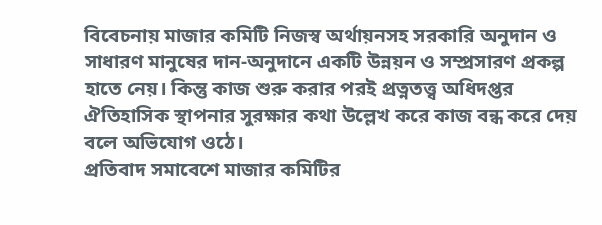বিবেচনায় মাজার কমিটি নিজস্ব অর্থায়নসহ সরকারি অনুদান ও সাধারণ মানুষের দান-অনুদানে একটি উন্নয়ন ও সম্প্রসারণ প্রকল্প হাতে নেয়। কিন্তু কাজ শুরু করার পরই প্রত্নতত্ত্ব অধিদপ্তর ঐতিহাসিক স্থাপনার সুরক্ষার কথা উল্লেখ করে কাজ বন্ধ করে দেয় বলে অভিযোগ ওঠে।
প্রতিবাদ সমাবেশে মাজার কমিটির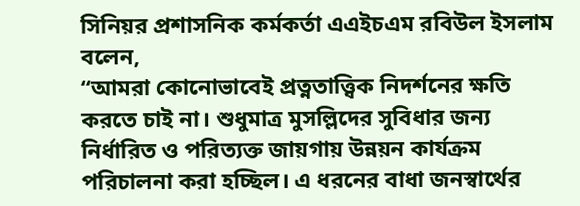সিনিয়র প্রশাসনিক কর্মকর্তা এএইচএম রবিউল ইসলাম বলেন,
“আমরা কোনোভাবেই প্রত্নতাত্ত্বিক নিদর্শনের ক্ষতি করতে চাই না। শুধুমাত্র মুসল্লিদের সুবিধার জন্য নির্ধারিত ও পরিত্যক্ত জায়গায় উন্নয়ন কার্যক্রম পরিচালনা করা হচ্ছিল। এ ধরনের বাধা জনস্বার্থের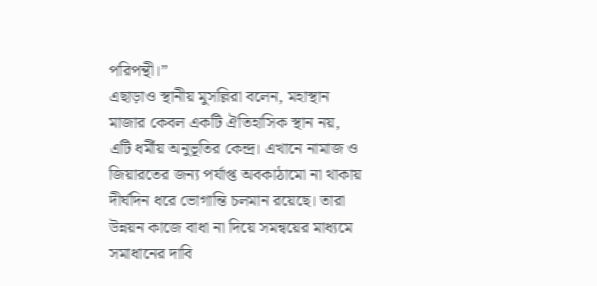পরিপন্থী।”
এছাড়াও স্থানীয় মুসল্লিরা বলেন, মহাস্থান মাজার কেবল একটি ঐতিহাসিক স্থান নয়, এটি ধর্মীয় অনুভূতির কেন্দ্র। এখানে নামাজ ও জিয়ারতের জন্য পর্যাপ্ত অবকাঠামো না থাকায় দীর্ঘদিন ধরে ভোগান্তি চলমান রয়েছে। তারা উন্নয়ন কাজে বাধা না দিয়ে সমন্বয়ের মাধ্যমে সমাধানের দাবি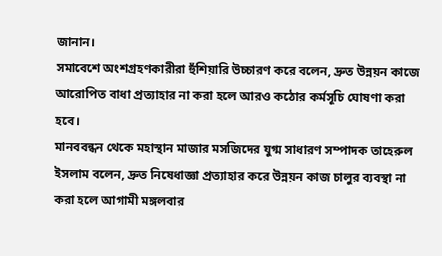জানান।
সমাবেশে অংশগ্রহণকারীরা হুঁশিয়ারি উচ্চারণ করে বলেন, দ্রুত উন্নয়ন কাজে আরোপিত বাধা প্রত্যাহার না করা হলে আরও কঠোর কর্মসূচি ঘোষণা করা হবে।
মানববন্ধন থেকে মহাস্থান মাজার মসজিদের যুগ্ম সাধারণ সম্পাদক তাহেরুল ইসলাম বলেন, দ্রুত নিষেধাজ্ঞা প্রত্যাহার করে উন্নয়ন কাজ চালুর ব্যবস্থা না করা হলে আগামী মঙ্গলবার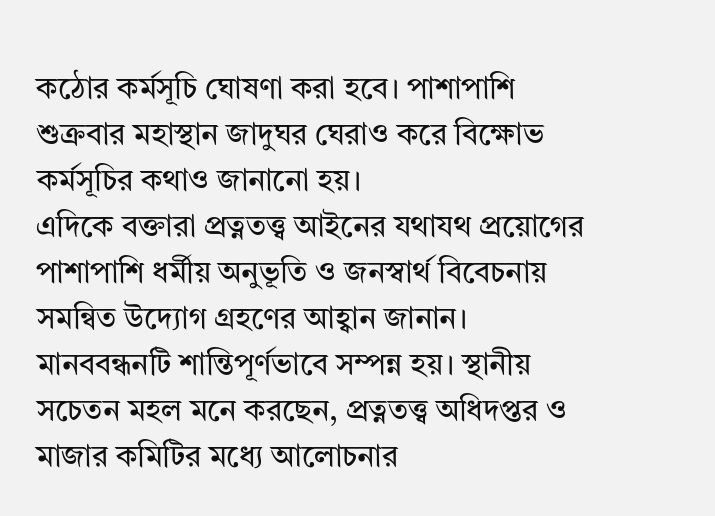কঠোর কর্মসূচি ঘোষণা করা হবে। পাশাপাশি শুক্রবার মহাস্থান জাদুঘর ঘেরাও করে বিক্ষোভ কর্মসূচির কথাও জানানো হয়।
এদিকে বক্তারা প্রত্নতত্ত্ব আইনের যথাযথ প্রয়োগের পাশাপাশি ধর্মীয় অনুভূতি ও জনস্বার্থ বিবেচনায় সমন্বিত উদ্যোগ গ্রহণের আহ্বান জানান।
মানববন্ধনটি শান্তিপূর্ণভাবে সম্পন্ন হয়। স্থানীয় সচেতন মহল মনে করছেন, প্রত্নতত্ত্ব অধিদপ্তর ও মাজার কমিটির মধ্যে আলোচনার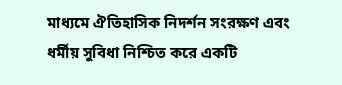মাধ্যমে ঐতিহাসিক নিদর্শন সংরক্ষণ এবং ধর্মীয় সুবিধা নিশ্চিত করে একটি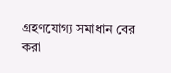গ্রহণযোগ্য সমাধান বের করা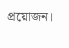প্রয়োজন।